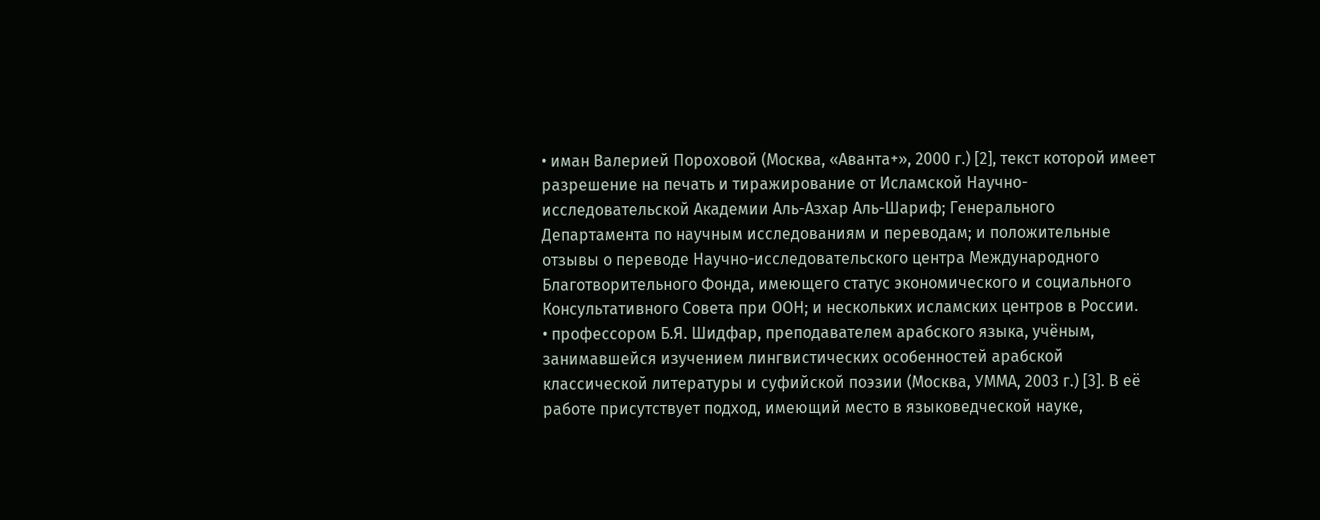• иман Валерией Пороховой (Москва, «Аванта+», 2000 г.) [2], текст которой имеет разрешение на печать и тиражирование от Исламской Научно-исследовательской Академии Аль-Азхар Аль-Шариф; Генерального Департамента по научным исследованиям и переводам; и положительные отзывы о переводе Научно-исследовательского центра Международного Благотворительного Фонда, имеющего статус экономического и социального Консультативного Совета при ООН; и нескольких исламских центров в России.
• профессором Б.Я. Шидфар, преподавателем арабского языка, учёным, занимавшейся изучением лингвистических особенностей арабской классической литературы и суфийской поэзии (Москва, УММА, 2003 г.) [3]. В её работе присутствует подход, имеющий место в языковедческой науке,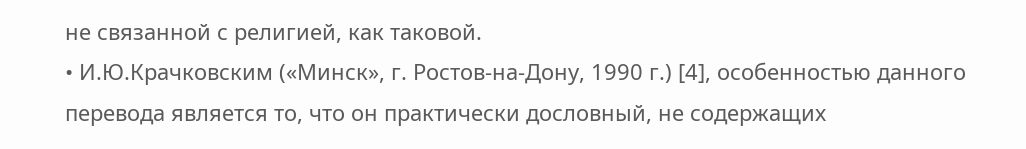не связанной с религией, как таковой.
• И.Ю.Крачковским («Минск», г. Ростов-на-Дону, 1990 г.) [4], особенностью данного перевода является то, что он практически дословный, не содержащих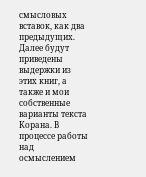смысловых вставок, как два предыдущих.
Далее будут приведены выдержки из этих книг, а также и мои собственные варианты текста Корана. В процессе работы над осмыслением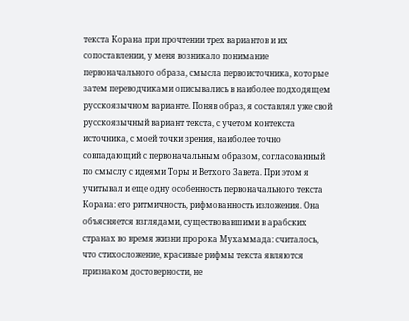текста Корана при прочтении трех вариантов и их сопоставлении, у меня возникало понимание первоначального образа, смысла первоисточника, которые затем переводчиками описывались в наиболее подходящем русскоязычном варианте. Поняв образ, я составлял уже свой русскоязычный вариант текста, с учетом контекста источника, с моей точки зрения, наиболее точно совпадающий с первоначальным образом, согласованный по смыслу с идеями Торы и Ветхого Завета. При этом я учитывал и еще одну особенность первоначального текста Корана: его ритмичность, рифмованность изложения. Она объясняется взглядами, существовавшими в арабских странах во время жизни пророка Мухаммада: считалось, что стихосложение, красивые рифмы текста являются признаком достоверности, не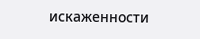искаженности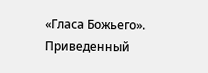«Гласа Божьего». Приведенный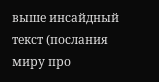выше инсайдный текст (послания миру про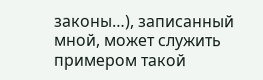законы…), записанный мной, может служить примером такой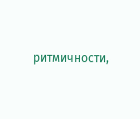ритмичности,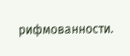рифмованности.